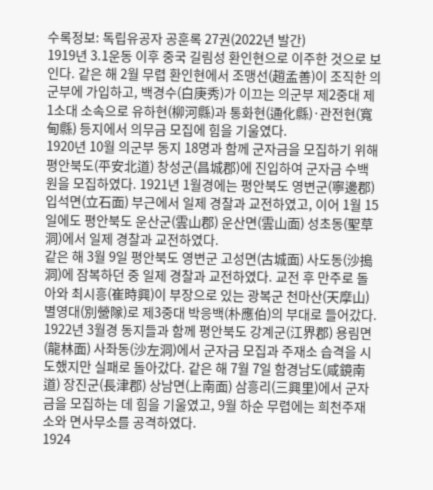수록정보: 독립유공자 공훈록 27권(2022년 발간)
1919년 3.1운동 이후 중국 길림성 환인현으로 이주한 것으로 보인다. 같은 해 2월 무렵 환인현에서 조맹선(趙孟善)이 조직한 의군부에 가입하고, 백경수(白庚秀)가 이끄는 의군부 제2중대 제1소대 소속으로 유하현(柳河縣)과 통화현(通化縣)·관전현(寬甸縣) 등지에서 의무금 모집에 힘을 기울였다.
1920년 10월 의군부 동지 18명과 함께 군자금을 모집하기 위해 평안북도(平安北道) 창성군(昌城郡)에 진입하여 군자금 수백 원을 모집하였다. 1921년 1월경에는 평안북도 영변군(寧邊郡) 입석면(立石面) 부근에서 일제 경찰과 교전하였고, 이어 1월 15일에도 평안북도 운산군(雲山郡) 운산면(雲山面) 성초동(聖草洞)에서 일제 경찰과 교전하였다.
같은 해 3월 9일 평안북도 영변군 고성면(古城面) 사도동(沙搗洞)에 잠복하던 중 일제 경찰과 교전하였다. 교전 후 만주로 돌아와 최시흥(崔時興)이 부장으로 있는 광복군 천마산(天摩山) 별영대(別營隊)로 제3중대 박응백(朴應伯)의 부대로 들어갔다.
1922년 3월경 동지들과 함께 평안북도 강계군(江界郡) 용림면(龍林面) 사좌동(沙左洞)에서 군자금 모집과 주재소 습격을 시도했지만 실패로 돌아갔다. 같은 해 7월 7일 함경남도(咸鏡南道) 장진군(長津郡) 상남면(上南面) 삼흥리(三興里)에서 군자금을 모집하는 데 힘을 기울였고, 9월 하순 무렵에는 희천주재소와 면사무소를 공격하였다.
1924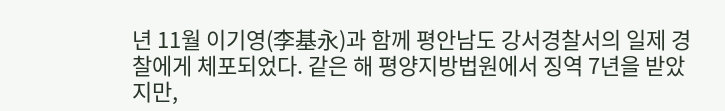년 11월 이기영(李基永)과 함께 평안남도 강서경찰서의 일제 경찰에게 체포되었다. 같은 해 평양지방법원에서 징역 7년을 받았지만,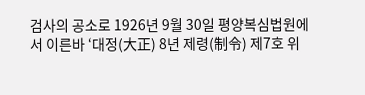검사의 공소로 1926년 9월 30일 평양복심법원에서 이른바 ‘대정(大正) 8년 제령(制令) 제7호 위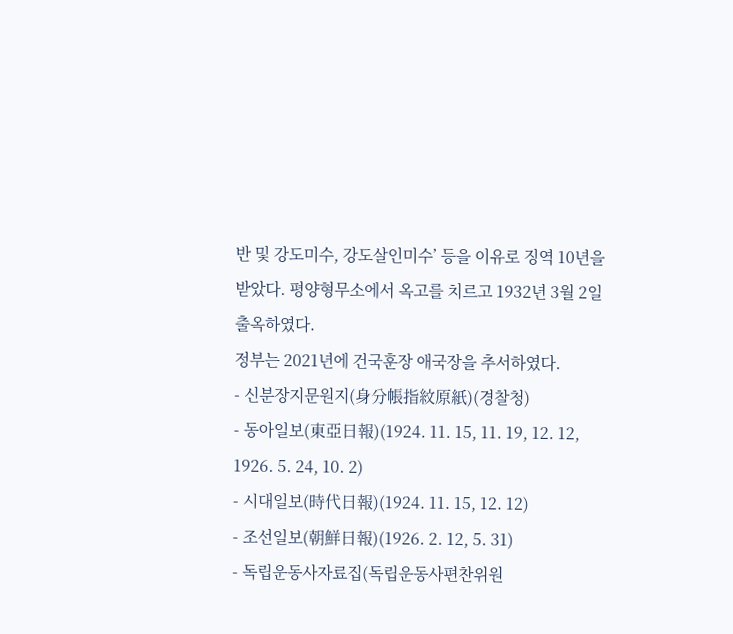반 및 강도미수, 강도살인미수’ 등을 이유로 징역 10년을 받았다. 평양형무소에서 옥고를 치르고 1932년 3월 2일 출옥하였다.
정부는 2021년에 건국훈장 애국장을 추서하였다.
- 신분장지문원지(身分帳指紋原紙)(경찰청)
- 동아일보(東亞日報)(1924. 11. 15, 11. 19, 12. 12, 1926. 5. 24, 10. 2)
- 시대일보(時代日報)(1924. 11. 15, 12. 12)
- 조선일보(朝鮮日報)(1926. 2. 12, 5. 31)
- 독립운동사자료집(독립운동사편찬위원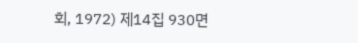회, 1972) 제14집 930면